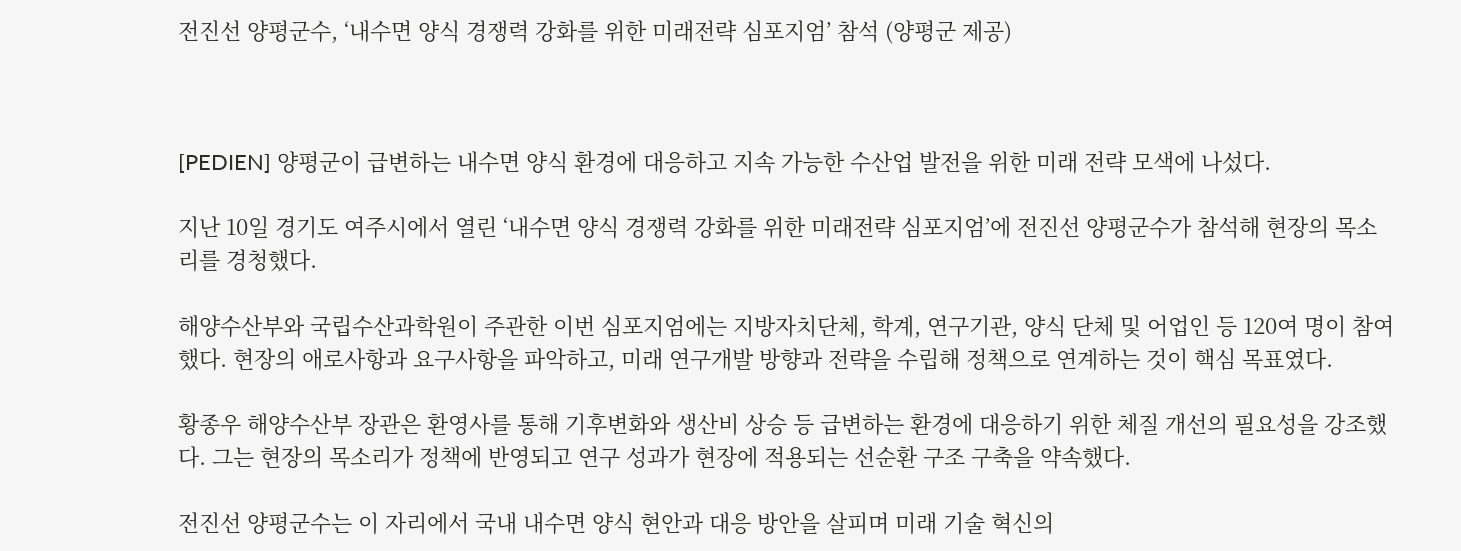전진선 양평군수, ‘내수면 양식 경쟁력 강화를 위한 미래전략 심포지엄’ 참석 (양평군 제공)



[PEDIEN] 양평군이 급변하는 내수면 양식 환경에 대응하고 지속 가능한 수산업 발전을 위한 미래 전략 모색에 나섰다.

지난 10일 경기도 여주시에서 열린 ‘내수면 양식 경쟁력 강화를 위한 미래전략 심포지엄’에 전진선 양평군수가 참석해 현장의 목소리를 경청했다.

해양수산부와 국립수산과학원이 주관한 이번 심포지엄에는 지방자치단체, 학계, 연구기관, 양식 단체 및 어업인 등 120여 명이 참여했다. 현장의 애로사항과 요구사항을 파악하고, 미래 연구개발 방향과 전략을 수립해 정책으로 연계하는 것이 핵심 목표였다.

황종우 해양수산부 장관은 환영사를 통해 기후변화와 생산비 상승 등 급변하는 환경에 대응하기 위한 체질 개선의 필요성을 강조했다. 그는 현장의 목소리가 정책에 반영되고 연구 성과가 현장에 적용되는 선순환 구조 구축을 약속했다.

전진선 양평군수는 이 자리에서 국내 내수면 양식 현안과 대응 방안을 살피며 미래 기술 혁신의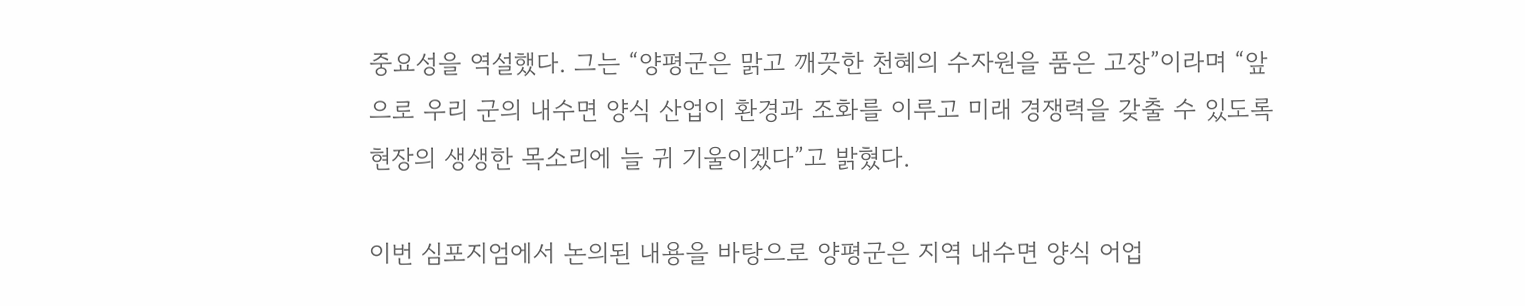중요성을 역설했다. 그는 “양평군은 맑고 깨끗한 천혜의 수자원을 품은 고장”이라며 “앞으로 우리 군의 내수면 양식 산업이 환경과 조화를 이루고 미래 경쟁력을 갖출 수 있도록 현장의 생생한 목소리에 늘 귀 기울이겠다”고 밝혔다.

이번 심포지엄에서 논의된 내용을 바탕으로 양평군은 지역 내수면 양식 어업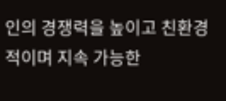인의 경쟁력을 높이고 친환경적이며 지속 가능한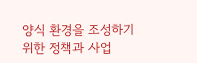양식 환경을 조성하기 위한 정책과 사업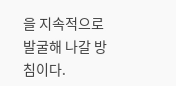을 지속적으로 발굴해 나갈 방침이다.